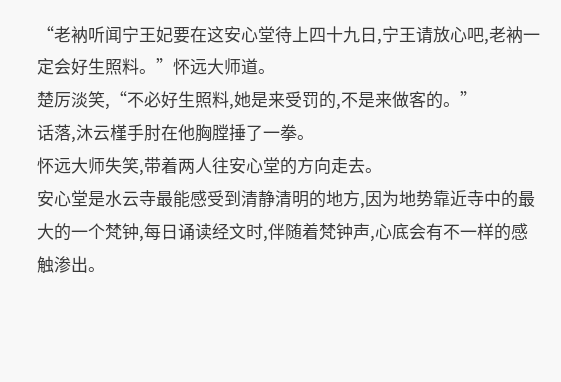“老衲听闻宁王妃要在这安心堂待上四十九日,宁王请放心吧,老衲一定会好生照料。”怀远大师道。
楚厉淡笑,“不必好生照料,她是来受罚的,不是来做客的。”
话落,沐云槿手肘在他胸膛捶了一拳。
怀远大师失笑,带着两人往安心堂的方向走去。
安心堂是水云寺最能感受到清静清明的地方,因为地势靠近寺中的最大的一个梵钟,每日诵读经文时,伴随着梵钟声,心底会有不一样的感触渗出。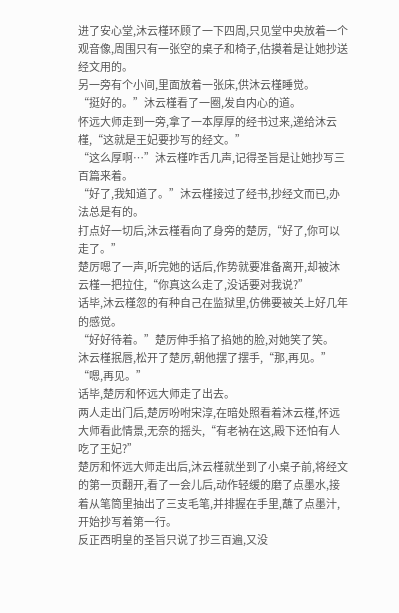进了安心堂,沐云槿环顾了一下四周,只见堂中央放着一个观音像,周围只有一张空的桌子和椅子,估摸着是让她抄送经文用的。
另一旁有个小间,里面放着一张床,供沐云槿睡觉。
“挺好的。”沐云槿看了一圈,发自内心的道。
怀远大师走到一旁,拿了一本厚厚的经书过来,递给沐云槿,“这就是王妃要抄写的经文。”
“这么厚啊…”沐云槿咋舌几声,记得圣旨是让她抄写三百篇来着。
“好了,我知道了。”沐云槿接过了经书,抄经文而已,办法总是有的。
打点好一切后,沐云槿看向了身旁的楚厉,“好了,你可以走了。”
楚厉嗯了一声,听完她的话后,作势就要准备离开,却被沐云槿一把拉住,“你真这么走了,没话要对我说?”
话毕,沐云槿忽的有种自己在监狱里,仿佛要被关上好几年的感觉。
“好好待着。”楚厉伸手掐了掐她的脸,对她笑了笑。
沐云槿抿唇,松开了楚厉,朝他摆了摆手,“那,再见。”
“嗯,再见。”
话毕,楚厉和怀远大师走了出去。
两人走出门后,楚厉吩咐宋淳,在暗处照看着沐云槿,怀远大师看此情景,无奈的摇头,“有老衲在这,殿下还怕有人吃了王妃?”
楚厉和怀远大师走出后,沐云槿就坐到了小桌子前,将经文的第一页翻开,看了一会儿后,动作轻缓的磨了点墨水,接着从笔筒里抽出了三支毛笔,并排握在手里,蘸了点墨汁,开始抄写着第一行。
反正西明皇的圣旨只说了抄三百遍,又没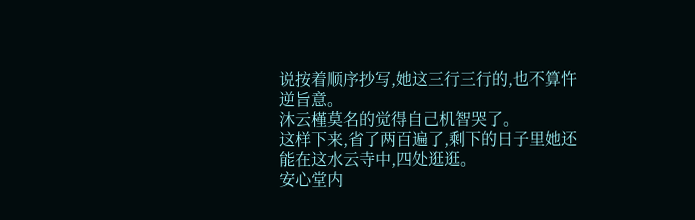说按着顺序抄写,她这三行三行的,也不算忤逆旨意。
沐云槿莫名的觉得自己机智哭了。
这样下来,省了两百遍了,剩下的日子里她还能在这水云寺中,四处逛逛。
安心堂内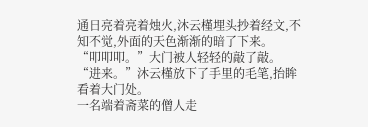通日亮着亮着烛火,沐云槿埋头抄着经文,不知不觉,外面的天色渐渐的暗了下来。
“叩叩叩。”大门被人轻轻的敲了敲。
“进来。”沐云槿放下了手里的毛笔,抬眸看着大门处。
一名端着斋菜的僧人走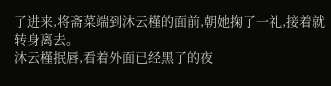了进来,将斋菜端到沐云槿的面前,朝她掬了一礼,接着就转身离去。
沐云槿抿唇,看着外面已经黑了的夜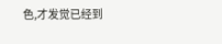色,才发觉已经到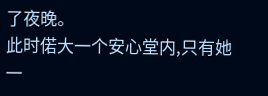了夜晚。
此时偌大一个安心堂内,只有她一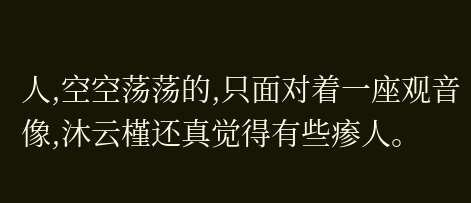人,空空荡荡的,只面对着一座观音像,沐云槿还真觉得有些瘆人。